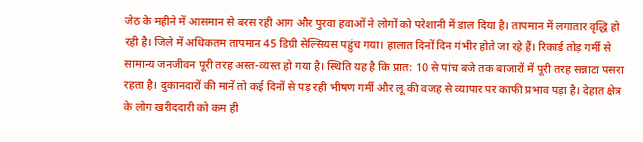जेठ के महीने में आसमान से बरस रही आग और पुरवा हवाओं ने लोगों को परेशानी में डाल दिया है। तापमान में लगातार वृद्धि हो रही है। जिले में अधिकतम तापमान 45 डिग्री सेल्सियस पहुंच गया। हालात दिनों दिन गंभीर होते जा रहे हैं। रिकार्ड तोड़ गर्मी से सामान्य जनजीवन पूरी तरह अस्त-व्यस्त हो गया है। स्थिति यह है कि प्रात: 10 से पांच बजे तक बाजारों में पूरी तरह सन्नाटा पसरा रहता है। दुकानदारों की मानें तो कई दिनों से पड़ रही भीषण गर्मी और लू की वजह से व्यापार पर काफी प्रभाव पड़ा है। देहात क्षेत्र के लोग खरीददारी को कम ही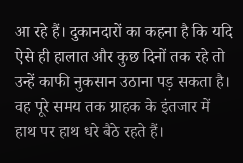आ रहे हैं। दुकानदारों का कहना है कि यदि ऐसे ही हालात और कुछ दिनों तक रहे तो उन्हें काफी नुकसान उठाना पड़ सकता है। वह पूरे समय तक ग्राहक के इंतजार में हाथ पर हाथ धरे बैठे रहते हैं।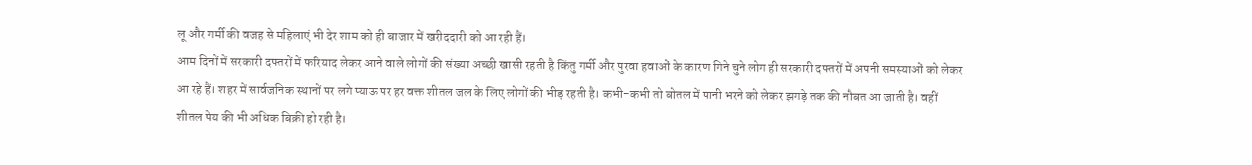लू और गर्मी की वजह से महिलाएं भी देर शाम को ही बाजार में खरीददारी को आ रही हैं।
आम दिनों में सरकारी दफ्तरों में फरियाद लेकर आने वाले लोगों की संख्या अच्छी खासी रहती है किंतु गर्मी और पुरवा हवाओं के कारण गिने चुने लोग ही सरकारी दफ्तरों में अपनी समस्याओं को लेकर आ रहे हैं। शहर में सार्वजनिक स्थानों पर लगे प्याऊ पर हर वक्त शीतल जल के लिए लोगों की भीड़ रहती है। कभी-कभी तो बोतल में पानी भरने को लेकर झगड़े तक की नौबत आ जाती है। वहीं शीतल पेय की भी अधिक बिक्री हो रही है।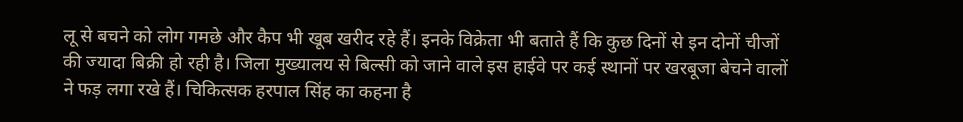लू से बचने को लोग गमछे और कैप भी खूब खरीद रहे हैं। इनके विक्रेता भी बताते हैं कि कुछ दिनों से इन दोनों चीजों की ज्यादा बिक्री हो रही है। जिला मुख्यालय से बिल्सी को जाने वाले इस हाईवे पर कई स्थानों पर खरबूजा बेचने वालों ने फड़ लगा रखे हैं। चिकित्सक हरपाल सिंह का कहना है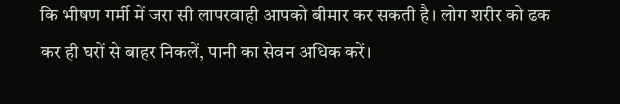कि भीषण गर्मी में जरा सी लापरवाही आपको बीमार कर सकती है। लोग शरीर को ढक कर ही घरों से बाहर निकलें, पानी का सेवन अधिक करें।